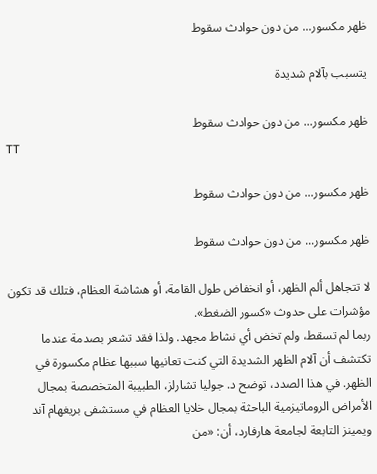ظهر مكسور... من دون حوادث سقوط

يتسبب بآلام شديدة

ظهر مكسور... من دون حوادث سقوط
TT

ظهر مكسور... من دون حوادث سقوط

ظهر مكسور... من دون حوادث سقوط

لا تتجاهل ألم الظهر، أو انخفاض طول القامة، أو هشاشة العظام، فتلك قد تكون مؤشرات على حدوث «كسور الضغط».
ربما لم تسقط، ولم تخض أي نشاط مجهد. ولذا فقد تشعر بصدمة عندما تكتشف أن آلام الظهر الشديدة التي كنت تعانيها سببها عظام مكسورة في الظهر. في هذا الصدد، توضح د. جوليا تشارلز، الطبيبة المتخصصة بمجال الأمراض الروماتيزمية الباحثة بمجال خلايا العظام في مستشفى بريغهام آند ويمينز التابعة لجامعة هارفارد، أن: «من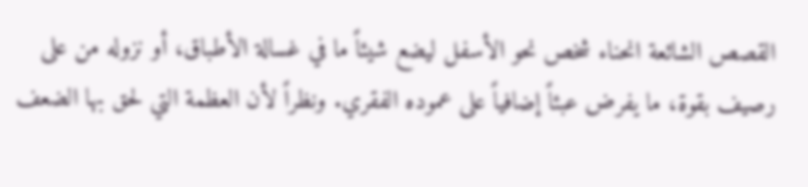القصص الشائعة انحناء شخص نحو الأسفل ليضع شيئاً ما في غسالة الأطباق، أو نزوله من على رصيف بقوة، ما يفرض عبئاً إضافياً على عموده الفقري. ونظراً لأن العظمة التي لحق بها الضعف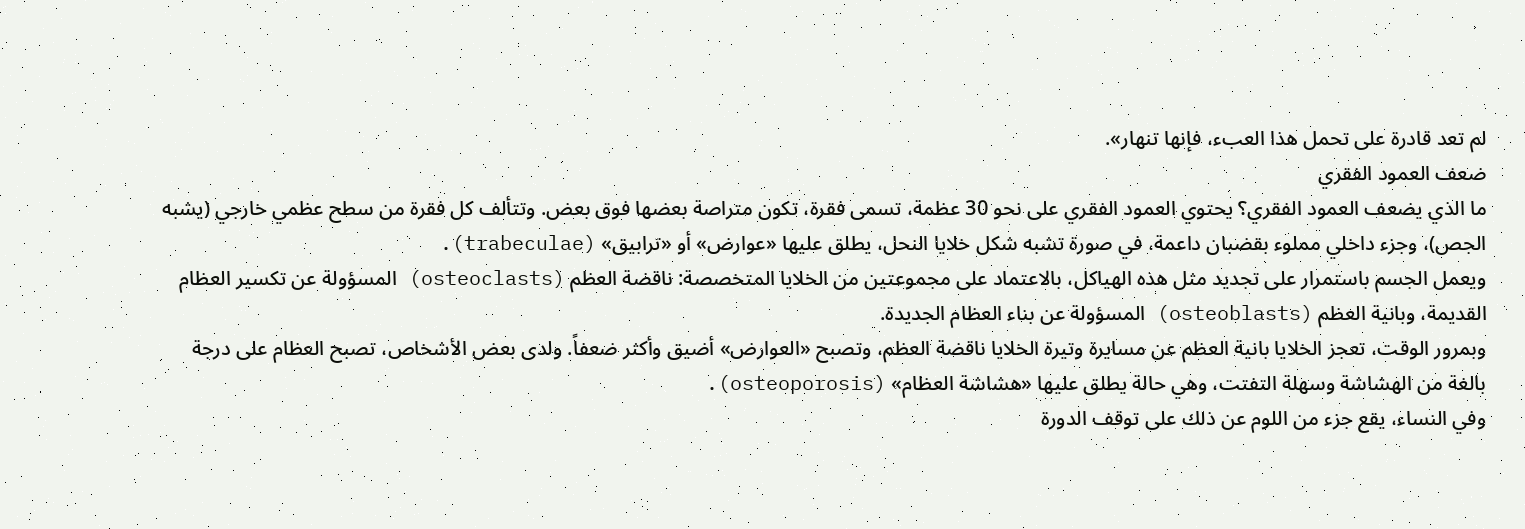لم تعد قادرة على تحمل هذا العبء، فإنها تنهار».
ضعف العمود الفقري
ما الذي يضعف العمود الفقري؟ يحتوي العمود الفقري على نحو 30 عظمة، تسمى فقرة، تكون متراصة بعضها فوق بعض. وتتألف كل فقرة من سطح عظمي خارجي (يشبه الجص)، وجزء داخلي مملوء بقضبان داعمة، في صورة تشبه شكل خلايا النحل، يطلق عليها «عوارض» أو «ترابيق» (trabeculae).
ويعمل الجسم باستمرار على تجديد مثل هذه الهياكل، بالاعتماد على مجموعتين من الخلايا المتخصصة: ناقضة العظم (osteoclasts) المسؤولة عن تكسير العظام القديمة، وبانية العظم (osteoblasts) المسؤولة عن بناء العظام الجديدة.
وبمرور الوقت، تعجز الخلايا بانية العظم عن مسايرة وتيرة الخلايا ناقضة العظم، وتصبح «العوارض» أضيق وأكثر ضعفاً. ولدى بعض الأشخاص، تصبح العظام على درجة بالغة من الهشاشة وسهلة التفتت، وهي حالة يطلق عليها «هشاشة العظام» (osteoporosis).
وفي النساء، يقع جزء من اللوم عن ذلك على توقف الدورة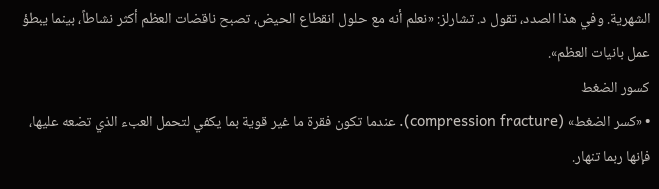الشهرية. وفي هذا الصدد، تقول د. تشارلز: «نعلم أنه مع حلول انقطاع الحيض، تصبح ناقضات العظم أكثر نشاطاً، بينما يبطؤ عمل بانيات العظم».
كسور الضغط
• «كسر الضغط» (compression fracture). عندما تكون فقرة ما غير قوية بما يكفي لتحمل العبء الذي تضعه عليها، فإنها ربما تنهار.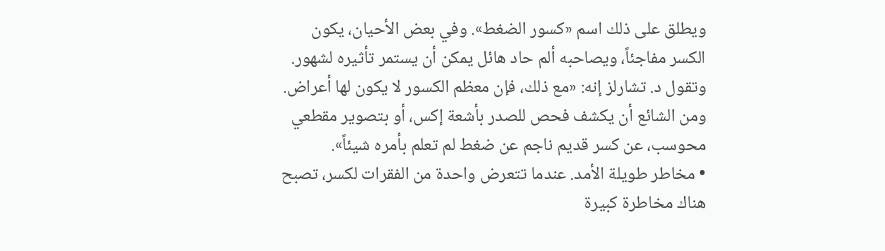ويطلق على ذلك اسم «كسور الضغط». وفي بعض الأحيان، يكون الكسر مفاجئاً، ويصاحبه ألم حاد هائل يمكن أن يستمر تأثيره لشهور.
وتقول د. تشارلز إنه: «مع ذلك، فإن معظم الكسور لا يكون لها أعراض. ومن الشائع أن يكشف فحص للصدر بأشعة إكس، أو بتصوير مقطعي محوسب، عن كسر قديم ناجم عن ضغط لم تعلم بأمره شيئاً».
• مخاطر طويلة الأمد. عندما تتعرض واحدة من الفقرات لكسر، تصبح هناك مخاطرة كبيرة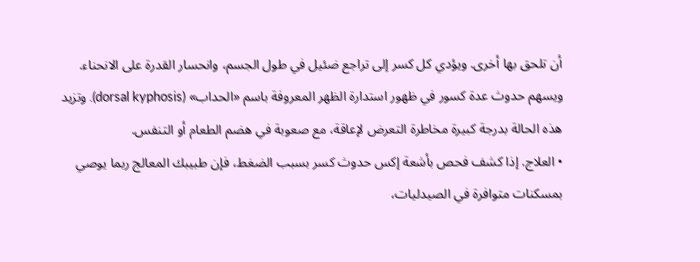أن تلحق بها أخرى. ويؤدي كل كسر إلى تراجع ضئيل في طول الجسم، وانحسار القدرة على الانحناء.
ويسهم حدوث عدة كسور في ظهور استدارة الظهر المعروفة باسم «الحداب» (dorsal kyphosis). وتزيد هذه الحالة بدرجة كبيرة مخاطرة التعرض لإعاقة، مع صعوبة في هضم الطعام أو التنفس.
• العلاج. إذا كشف فحص بأشعة إكس حدوث كسر بسبب الضغط، فإن طبيبك المعالج ربما يوصي بمسكنات متوافرة في الصيدليات،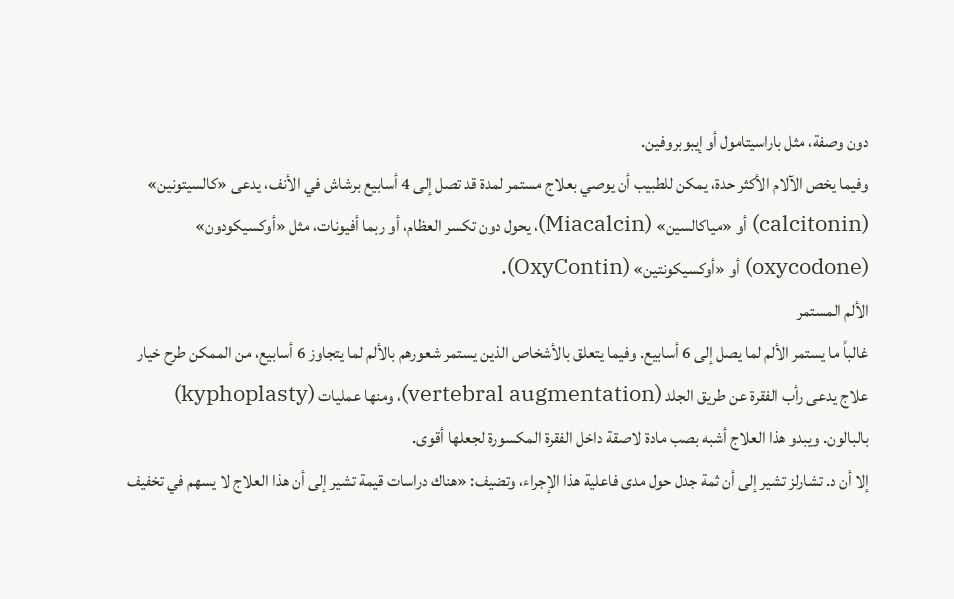دون وصفة، مثل باراسيتامول أو إيبوبروفين.
وفيما يخص الآلام الأكثر حدة، يمكن للطبيب أن يوصي بعلاج مستمر لمدة قد تصل إلى 4 أسابيع برشاش في الأنف، يدعى «كالسيتونين» (calcitonin) أو «مياكالسين» (Miacalcin)، يحول دون تكسر العظام، أو ربما أفيونات، مثل «أوكسيكودون» (oxycodone) أو «أوكسيكونتين» (OxyContin).
الألم المستمر
غالباً ما يستمر الألم لما يصل إلى 6 أسابيع. وفيما يتعلق بالأشخاص الذين يستمر شعورهم بالألم لما يتجاوز 6 أسابيع، من الممكن طرح خيار علاج يدعى رأب الفقرة عن طريق الجلد (vertebral augmentation)، ومنها عمليات (kyphoplasty) بالبالون. ويبدو هذا العلاج أشبه بصب مادة لاصقة داخل الفقرة المكسورة لجعلها أقوى.
إلا أن د. تشارلز تشير إلى أن ثمة جدل حول مدى فاعلية هذا الإجراء، وتضيف: «هناك دراسات قيمة تشير إلى أن هذا العلاج لا يسهم في تخفيف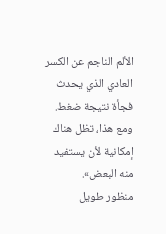الألم الناجم عن الكسر العادي الذي يحدث فجأة نتيجة ضغط. ومع هذا، تظل هناك إمكانية لأن يستفيد منه البعض».
منظور طويل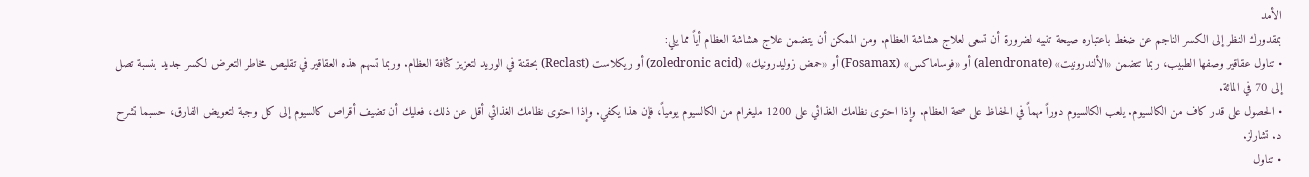الأمد
بمقدورك النظر إلى الكسر الناجم عن ضغط باعتباره صيحة تنبيه لضرورة أن تسعى لعلاج هشاشة العظام. ومن الممكن أن يتضمن علاج هشاشة العظام أياً مما يلي:
• تناول عقاقير وصفها الطبيب، ربما تتضمن «الألندرونيت» (alendronate) أو «فوساماكس» (Fosamax) أو «حمض زوليدرونيك» (zoledronic acid) أو ريكلاست (Reclast) بحقنة في الوريد لتعزيز كثافة العظام. وربما تسهم هذه العقاقير في تقليص مخاطر التعرض لكسر جديد بنسبة تصل إلى 70 في المائة.
• الحصول على قدر كاف من الكالسيوم. يلعب الكالسيوم دوراً مهماً في الحفاظ على صحة العظام. وإذا احتوى نظامك الغذائي على 1200 مليغرام من الكالسيوم يومياً، فإن هذا يكفي. وإذا احتوى نظامك الغذائي أقل عن ذلك، فعليك أن تضيف أقراص كالسيوم إلى كل وجبة لتعويض الفارق، حسبما تشرح د. تشارلز.
• تناول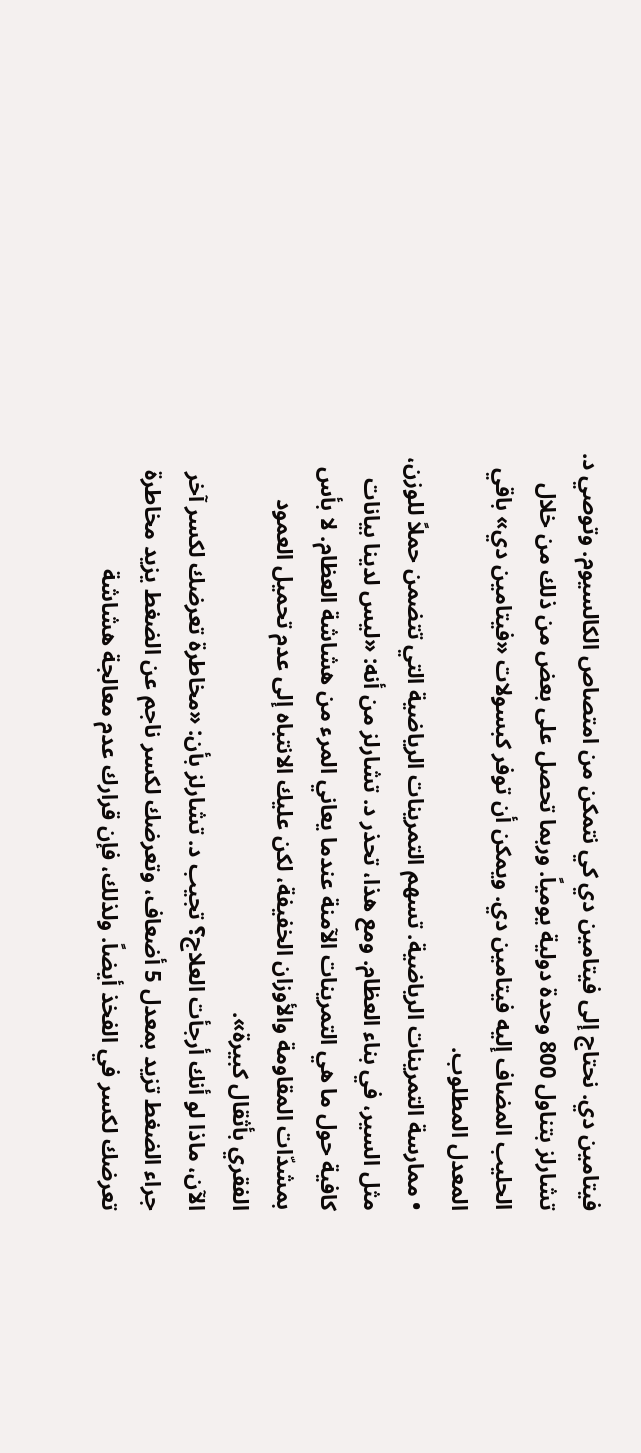فيتامين دي. نحتاج إلى فيتامين دي كي نتمكن من امتصاص الكالسيوم. وتوصي د. تشارلز بتناول 800 وحدة دولية يومياً. وربما تحصل على بعض من ذلك من خلال الحليب المضاف إليه فيتامين دي. ويمكن أن توفر كبسولات «فيتامين دي» باقي المعدل المطلوب.
• ممارسة التمرينات الرياضية. تسهم التمرينات الرياضية التي تتضمن حملاً للوزن، مثل السير، في بناء العظام. ومع هذا، تحذر د. تشارلز من أنه: «ليس لدينا بيانات كافية حول ما هي التمرينات الآمنة عندما يعاني المرء من هشاشة العظام. لا بأس بمشدّات المقاومة والأوزان الخفيفة، لكن عليك الانتباه إلى عدم تحميل العمود الفقري بأثقال كبيرة».
الآن، ماذا لو أنك أرجأت العلاج؟ تجيب د. تشارلز بأن: «مخاطرة تعرضك لكسر آخر جراء الضغط تزيد بمعدل 5 أضعاف، وتعرضك لكسر ناجم عن الضغط يزيد مخاطرة تعرضك لكسر في الفخذ أيضاً. ولذلك، فإن قرارك عدم معالجة هشاشة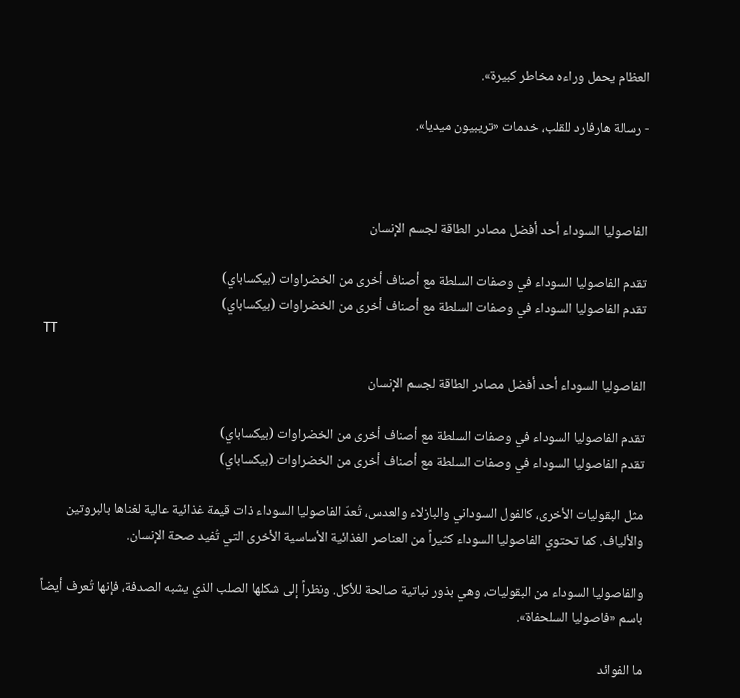العظام يحمل وراءه مخاطر كبيرة».

- رسالة هارفارد للقلب، خدمات «تريبيون ميديا».



الفاصوليا السوداء أحد أفضل مصادر الطاقة لجسم الإنسان

تقدم الفاصوليا السوداء في وصفات السلطة مع أصناف أخرى من الخضراوات (بيكساباي)
تقدم الفاصوليا السوداء في وصفات السلطة مع أصناف أخرى من الخضراوات (بيكساباي)
TT

الفاصوليا السوداء أحد أفضل مصادر الطاقة لجسم الإنسان

تقدم الفاصوليا السوداء في وصفات السلطة مع أصناف أخرى من الخضراوات (بيكساباي)
تقدم الفاصوليا السوداء في وصفات السلطة مع أصناف أخرى من الخضراوات (بيكساباي)

مثل البقوليات الأخرى، كالفول السوداني والبازلاء والعدس، تُعدّ الفاصوليا السوداء ذات قيمة غذائية عالية لغناها بالبروتين والألياف. كما تحتوي الفاصوليا السوداء كثيراً من العناصر الغذائية الأساسية الأخرى التي تُفيد صحة الإنسان.

والفاصوليا السوداء من البقوليات، وهي بذور نباتية صالحة للأكل. ونظراً إلى شكلها الصلب الذي يشبه الصدفة، فإنها تُعرف أيضاً باسم «فاصوليا السلحفاة».

ما الفوائد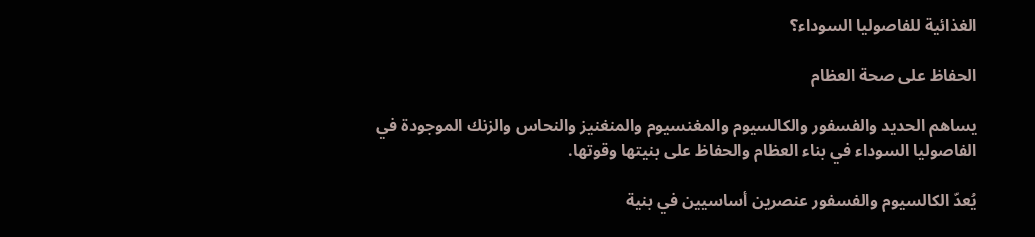الغذائية للفاصوليا السوداء؟

الحفاظ على صحة العظام

يساهم الحديد والفسفور والكالسيوم والمغنسيوم والمنغنيز والنحاس والزنك الموجودة في الفاصوليا السوداء في بناء العظام والحفاظ على بنيتها وقوتها.

يُعدّ الكالسيوم والفسفور عنصرين أساسيين في بنية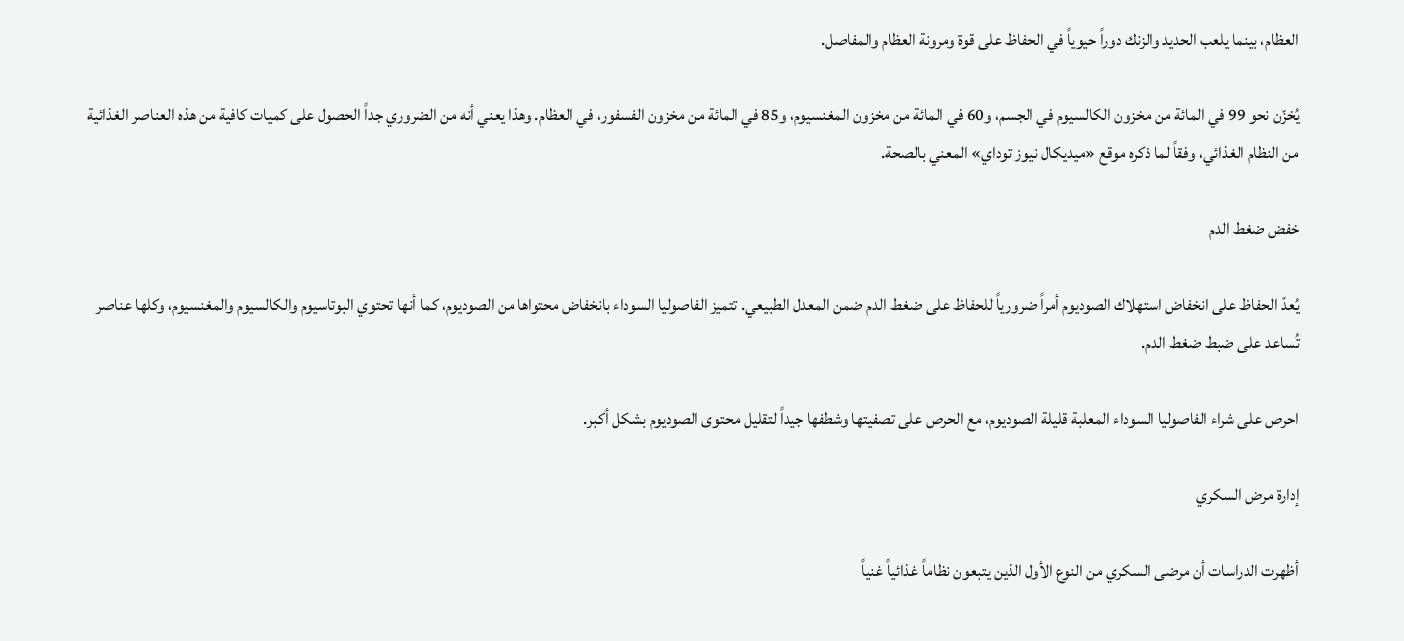العظام، بينما يلعب الحديد والزنك دوراً حيوياً في الحفاظ على قوة ومرونة العظام والمفاصل.

يُخزّن نحو 99 في المائة من مخزون الكالسيوم في الجسم، و60 في المائة من مخزون المغنسيوم، و85 في المائة من مخزون الفسفور، في العظام. وهذا يعني أنه من الضروري جداً الحصول على كميات كافية من هذه العناصر الغذائية من النظام الغذائي، وفقاً لما ذكره موقع «ميديكال نيوز توداي» المعني بالصحة.

خفض ضغط الدم

يُعدّ الحفاظ على انخفاض استهلاك الصوديوم أمراً ضرورياً للحفاظ على ضغط الدم ضمن المعدل الطبيعي. تتميز الفاصوليا السوداء بانخفاض محتواها من الصوديوم، كما أنها تحتوي البوتاسيوم والكالسيوم والمغنسيوم، وكلها عناصر تُساعد على ضبط ضغط الدم.

احرص على شراء الفاصوليا السوداء المعلبة قليلة الصوديوم، مع الحرص على تصفيتها وشطفها جيداً لتقليل محتوى الصوديوم بشكل أكبر.

إدارة مرض السكري

أظهرت الدراسات أن مرضى السكري من النوع الأول الذين يتبعون نظاماً غذائياً غنياً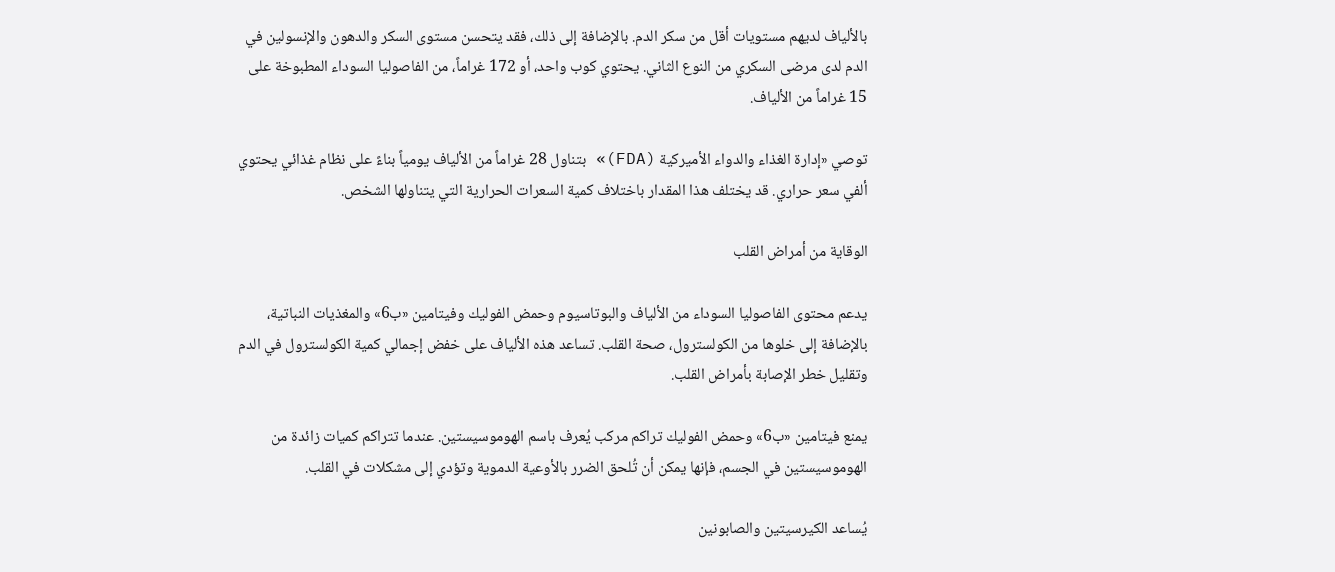بالألياف لديهم مستويات أقل من سكر الدم. بالإضافة إلى ذلك، فقد يتحسن مستوى السكر والدهون والإنسولين في الدم لدى مرضى السكري من النوع الثاني. يحتوي كوب واحد، أو 172 غراماً، من الفاصوليا السوداء المطبوخة على 15 غراماً من الألياف.

توصي «إدارة الغذاء والدواء الأميركية (FDA)» بتناول 28 غراماً من الألياف يومياً بناءً على نظام غذائي يحتوي ألفي سعر حراري. قد يختلف هذا المقدار باختلاف كمية السعرات الحرارية التي يتناولها الشخص.

الوقاية من أمراض القلب

يدعم محتوى الفاصوليا السوداء من الألياف والبوتاسيوم وحمض الفوليك وفيتامين «ب6» والمغذيات النباتية، بالإضافة إلى خلوها من الكولسترول، صحة القلب. تساعد هذه الألياف على خفض إجمالي كمية الكولسترول في الدم وتقليل خطر الإصابة بأمراض القلب.

يمنع فيتامين «ب6» وحمض الفوليك تراكم مركب يُعرف باسم الهوموسيستين. عندما تتراكم كميات زائدة من الهوموسيستين في الجسم، فإنها يمكن أن تُلحق الضرر بالأوعية الدموية وتؤدي إلى مشكلات في القلب.

يُساعد الكيرسيتين والصابونين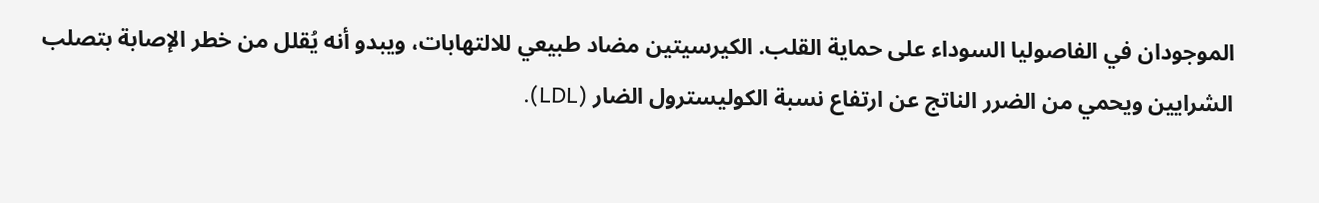الموجودان في الفاصوليا السوداء على حماية القلب. الكيرسيتين مضاد طبيعي للالتهابات، ويبدو أنه يُقلل من خطر الإصابة بتصلب الشرايين ويحمي من الضرر الناتج عن ارتفاع نسبة الكوليسترول الضار (LDL).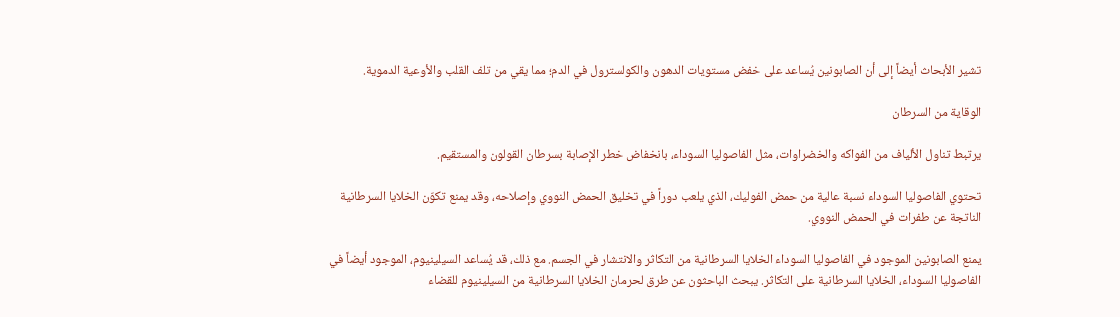تشير الأبحاث أيضاً إلى أن الصابونين يُساعد على خفض مستويات الدهون والكولسترول في الدم؛ مما يقي من تلف القلب والأوعية الدموية.

الوقاية من السرطان

يرتبط تناول الألياف من الفواكه والخضراوات، مثل الفاصوليا السوداء، بانخفاض خطر الإصابة بسرطان القولون والمستقيم.

تحتوي الفاصوليا السوداء نسبة عالية من حمض الفوليك، الذي يلعب دوراً في تخليق الحمض النووي وإصلاحه، وقد يمنع تكوّن الخلايا السرطانية الناتجة عن طفرات في الحمض النووي.

يمنع الصابونين الموجود في الفاصوليا السوداء الخلايا السرطانية من التكاثر والانتشار في الجسم. مع ذلك، قد يُساعد السيلينيوم، الموجود أيضاً في الفاصوليا السوداء، الخلايا السرطانية على التكاثر. يبحث الباحثون عن طرق لحرمان الخلايا السرطانية من السيلينيوم للقضاء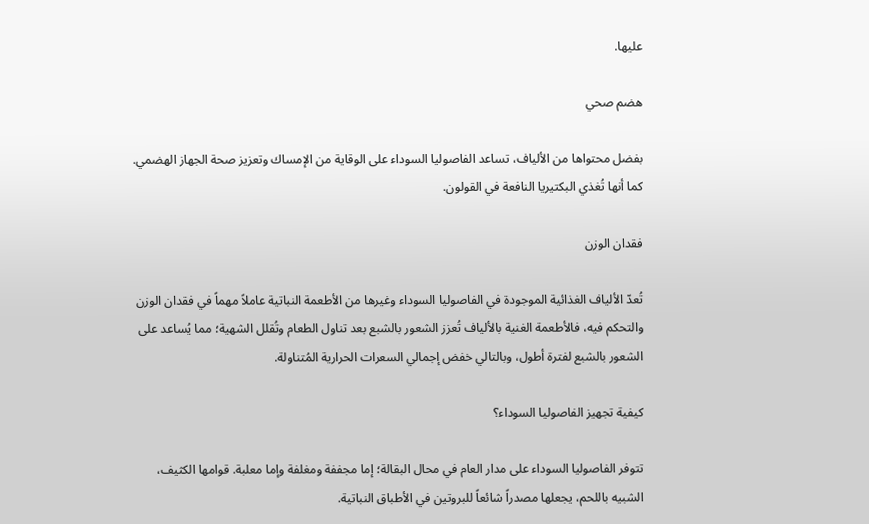عليها.

هضم صحي

بفضل محتواها من الألياف، تساعد الفاصوليا السوداء على الوقاية من الإمساك وتعزيز صحة الجهاز الهضمي. كما أنها تُغذي البكتيريا النافعة في القولون.

فقدان الوزن

تُعدّ الألياف الغذائية الموجودة في الفاصوليا السوداء وغيرها من الأطعمة النباتية عاملاً مهماً في فقدان الوزن والتحكم فيه، فالأطعمة الغنية بالألياف تُعزز الشعور بالشبع بعد تناول الطعام وتُقلل الشهية؛ مما يُساعد على الشعور بالشبع لفترة أطول، وبالتالي خفض إجمالي السعرات الحرارية المُتناولة.

كيفية تجهيز الفاصوليا السوداء؟

تتوفر الفاصوليا السوداء على مدار العام في محال البقالة؛ إما مجففة ومغلفة وإما معلبة. قوامها الكثيف، الشبيه باللحم، يجعلها مصدراً شائعاً للبروتين في الأطباق النباتية.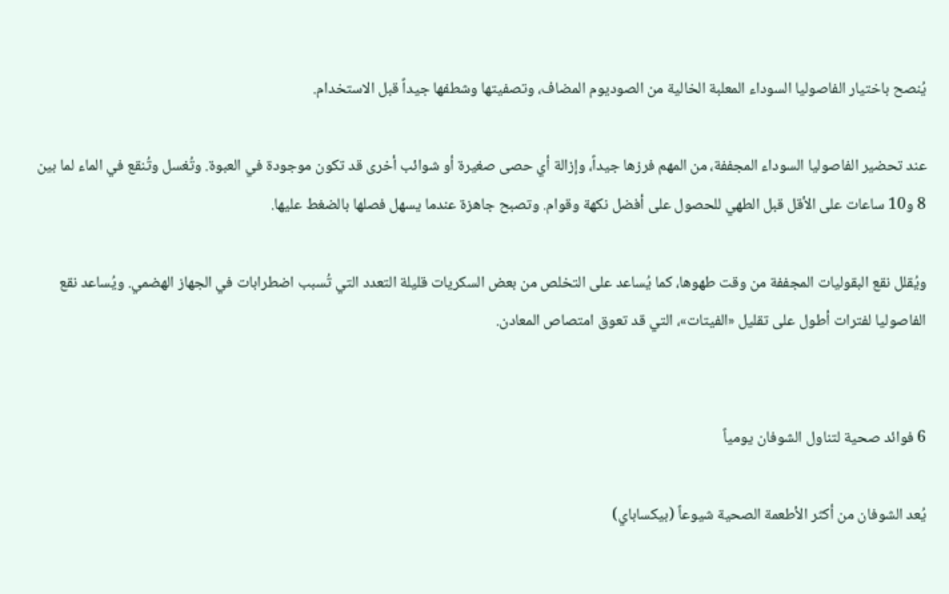يُنصح باختيار الفاصوليا السوداء المعلبة الخالية من الصوديوم المضاف، وتصفيتها وشطفها جيداً قبل الاستخدام.

عند تحضير الفاصوليا السوداء المجففة، من المهم فرزها جيداً، وإزالة أي حصى صغيرة أو شوائب أخرى قد تكون موجودة في العبوة. وتُغسل وتُنقع في الماء لما بين 8 و10 ساعات على الأقل قبل الطهي للحصول على أفضل نكهة وقوام. وتصبح جاهزة عندما يسهل فصلها بالضغط عليها.

ويُقلل نقع البقوليات المجففة من وقت طهوها، كما يُساعد على التخلص من بعض السكريات قليلة التعدد التي تُسبب اضطرابات في الجهاز الهضمي. ويُساعد نقع الفاصوليا لفترات أطول على تقليل «الفيتات»، التي قد تعوق امتصاص المعادن.


6 فوائد صحية لتناول الشوفان يومياً

يُعد الشوفان من أكثر الأطعمة الصحية شيوعاً (بيكساباي)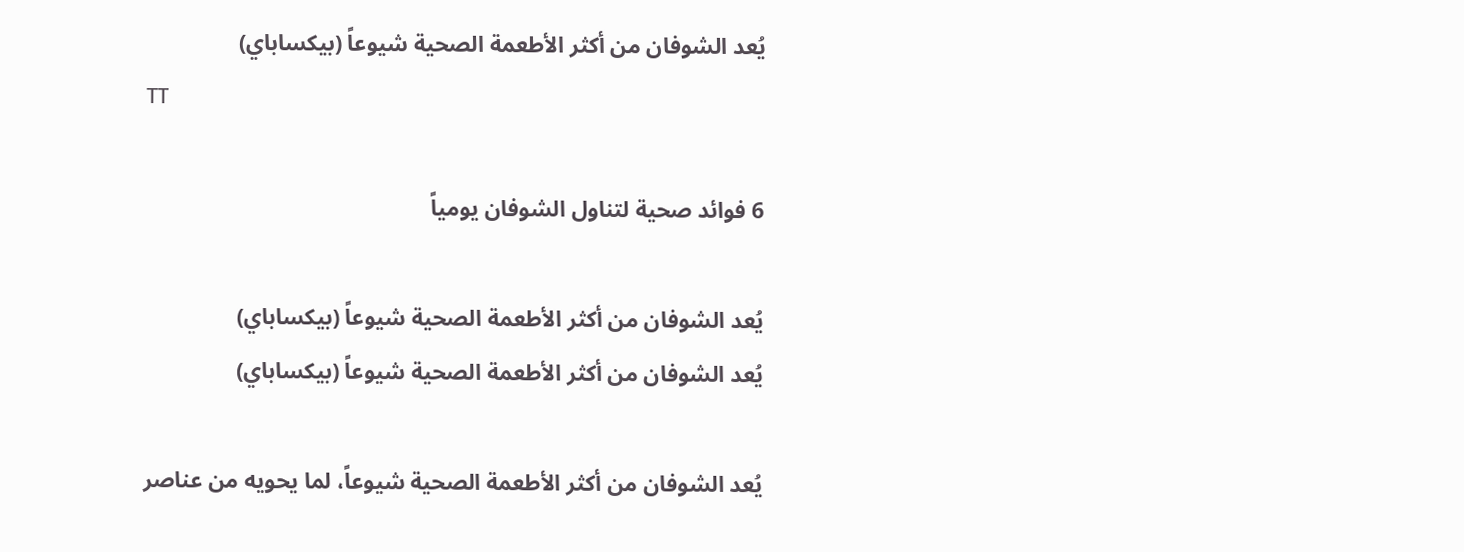يُعد الشوفان من أكثر الأطعمة الصحية شيوعاً (بيكساباي)
TT

6 فوائد صحية لتناول الشوفان يومياً

يُعد الشوفان من أكثر الأطعمة الصحية شيوعاً (بيكساباي)
يُعد الشوفان من أكثر الأطعمة الصحية شيوعاً (بيكساباي)

يُعد الشوفان من أكثر الأطعمة الصحية شيوعاً، لما يحويه من عناصر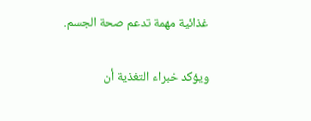غذائية مهمة تدعم صحة الجسم.

ويؤكد خبراء التغذية أن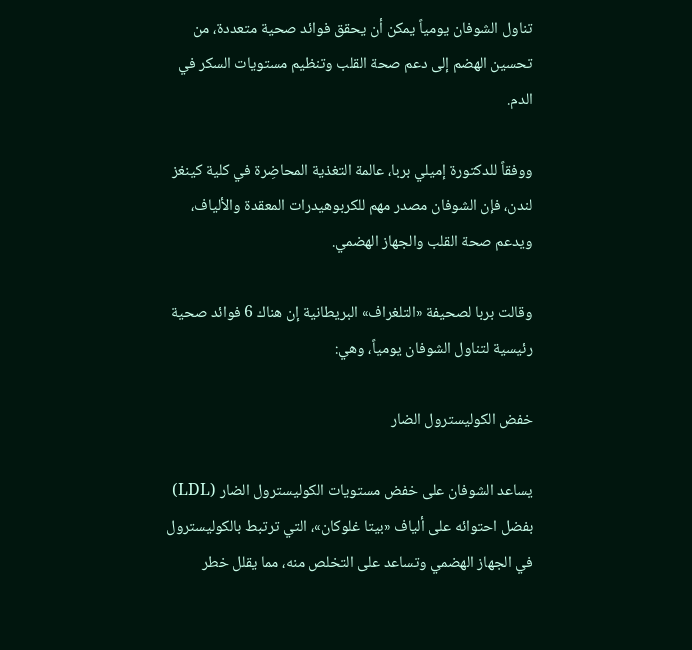تناول الشوفان يومياً يمكن أن يحقق فوائد صحية متعددة، من تحسين الهضم إلى دعم صحة القلب وتنظيم مستويات السكر في الدم.

ووفقاً للدكتورة إميلي بربا، عالمة التغذية المحاضِرة في كلية كينغز لندن، فإن الشوفان مصدر مهم للكربوهيدرات المعقدة والألياف، ويدعم صحة القلب والجهاز الهضمي.

وقالت بربا لصحيفة «التلغراف» البريطانية إن هناك 6 فوائد صحية رئيسية لتناول الشوفان يومياً، وهي:

خفض الكوليسترول الضار

يساعد الشوفان على خفض مستويات الكوليسترول الضار (LDL) بفضل احتوائه على ألياف «بيتا غلوكان»، التي ترتبط بالكوليسترول في الجهاز الهضمي وتساعد على التخلص منه، مما يقلل خطر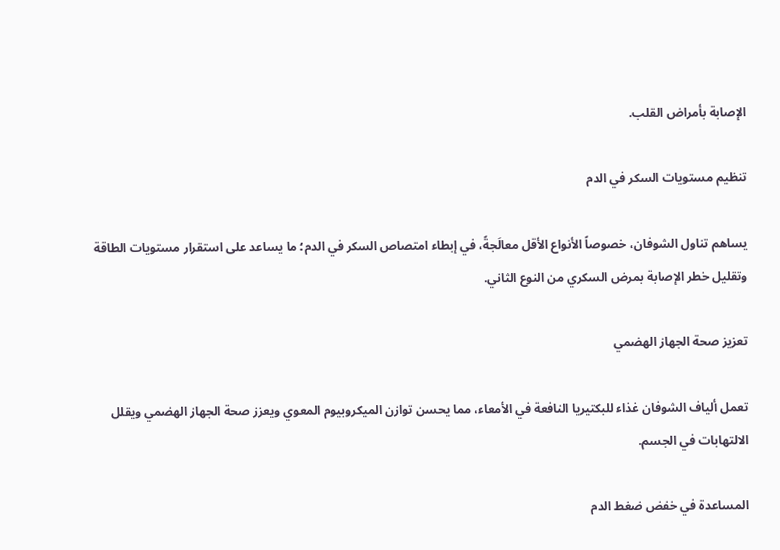الإصابة بأمراض القلب.

تنظيم مستويات السكر في الدم

يساهم تناول الشوفان، خصوصاً الأنواع الأقل معالَجةً، في إبطاء امتصاص السكر في الدم؛ ما يساعد على استقرار مستويات الطاقة وتقليل خطر الإصابة بمرض السكري من النوع الثاني.

تعزيز صحة الجهاز الهضمي

تعمل ألياف الشوفان غذاء للبكتيريا النافعة في الأمعاء، مما يحسن توازن الميكروبيوم المعوي ويعزز صحة الجهاز الهضمي ويقلل الالتهابات في الجسم.

المساعدة في خفض ضغط الدم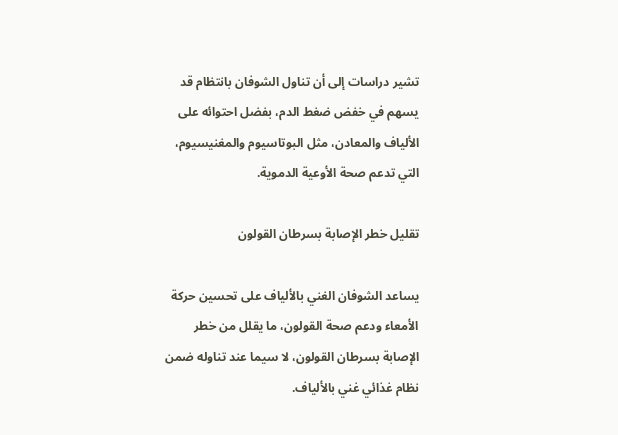تشير دراسات إلى أن تناول الشوفان بانتظام قد يسهم في خفض ضغط الدم، بفضل احتوائه على الألياف والمعادن، مثل البوتاسيوم والمغنيسيوم، التي تدعم صحة الأوعية الدموية.

تقليل خطر الإصابة بسرطان القولون

يساعد الشوفان الغني بالألياف على تحسين حركة الأمعاء ودعم صحة القولون، ما يقلل من خطر الإصابة بسرطان القولون، لا سيما عند تناوله ضمن نظام غذائي غني بالألياف.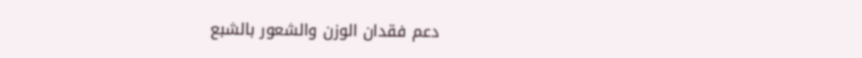دعم فقدان الوزن والشعور بالشبع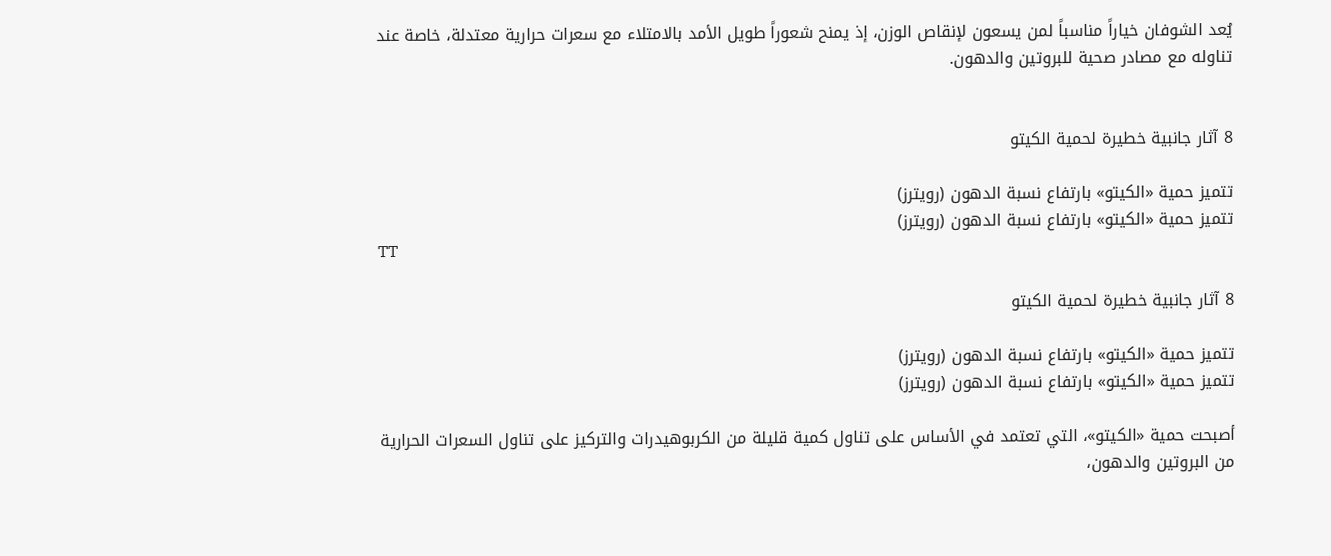يُعد الشوفان خياراً مناسباً لمن يسعون لإنقاص الوزن، إذ يمنح شعوراً طويل الأمد بالامتلاء مع سعرات حرارية معتدلة، خاصة عند تناوله مع مصادر صحية للبروتين والدهون.


8 آثار جانبية خطيرة لحمية الكيتو

تتميز حمية «الكيتو» بارتفاع نسبة الدهون (رويترز)
تتميز حمية «الكيتو» بارتفاع نسبة الدهون (رويترز)
TT

8 آثار جانبية خطيرة لحمية الكيتو

تتميز حمية «الكيتو» بارتفاع نسبة الدهون (رويترز)
تتميز حمية «الكيتو» بارتفاع نسبة الدهون (رويترز)

أصبحت حمية «الكيتو»، التي تعتمد في الأساس على تناول كمية قليلة من الكربوهيدرات والتركيز على تناول السعرات الحرارية من البروتين والدهون،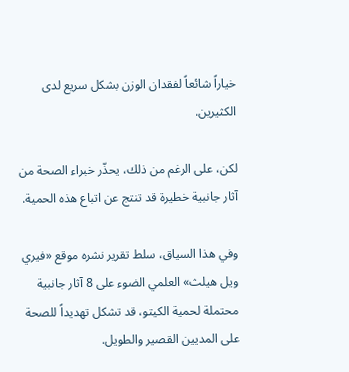خياراً شائعاً لفقدان الوزن بشكل سريع لدى الكثيرين.

لكن، على الرغم من ذلك، يحذّر خبراء الصحة من آثار جانبية خطيرة قد تنتج عن اتباع هذه الحمية.

وفي هذا السياق، سلط تقرير نشره موقع «فيري ويل هيلث» العلمي الضوء على 8 آثار جانبية محتملة لحمية الكيتو، قد تشكل تهديداً للصحة على المديين القصير والطويل.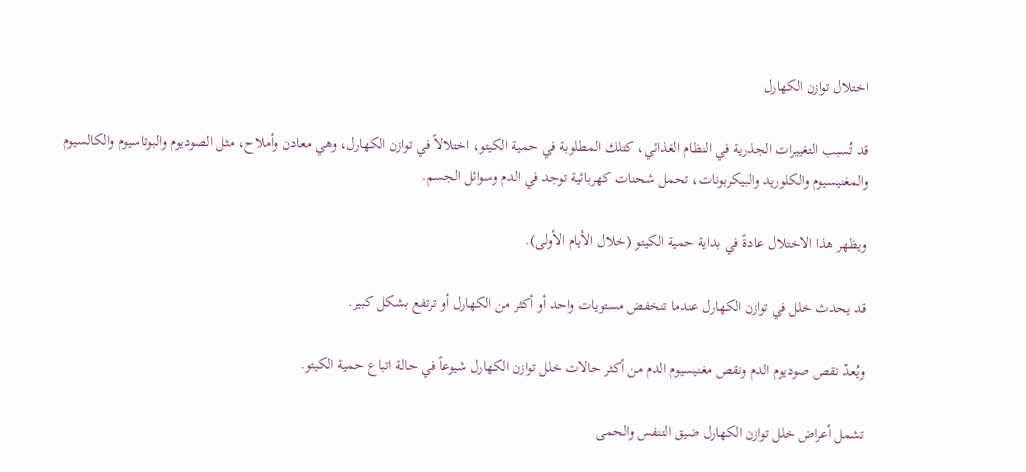اختلال توازن الكهارل

قد تُسبب التغييرات الجذرية في النظام الغذائي، كتلك المطلوبة في حمية الكيتو، اختلالاً في توازن الكهارل، وهي معادن وأملاح، مثل الصوديوم والبوتاسيوم والكالسيوم والمغنيسيوم والكلوريد والبيكربونات، تحمل شحنات كهربائية توجد في الدم وسوائل الجسم.

ويظهر هذا الاختلال عادةً في بداية حمية الكيتو (خلال الأيام الأولى).

قد يحدث خلل في توازن الكهارل عندما تنخفض مستويات واحد أو أكثر من الكهارل أو ترتفع بشكل كبير.

ويُعدّ نقص صوديوم الدم ونقص مغنيسيوم الدم من أكثر حالات خلل توازن الكهارل شيوعاً في حالة اتباع حمية الكيتو.

تشمل أعراض خلل توازن الكهارل ضيق التنفس والحمى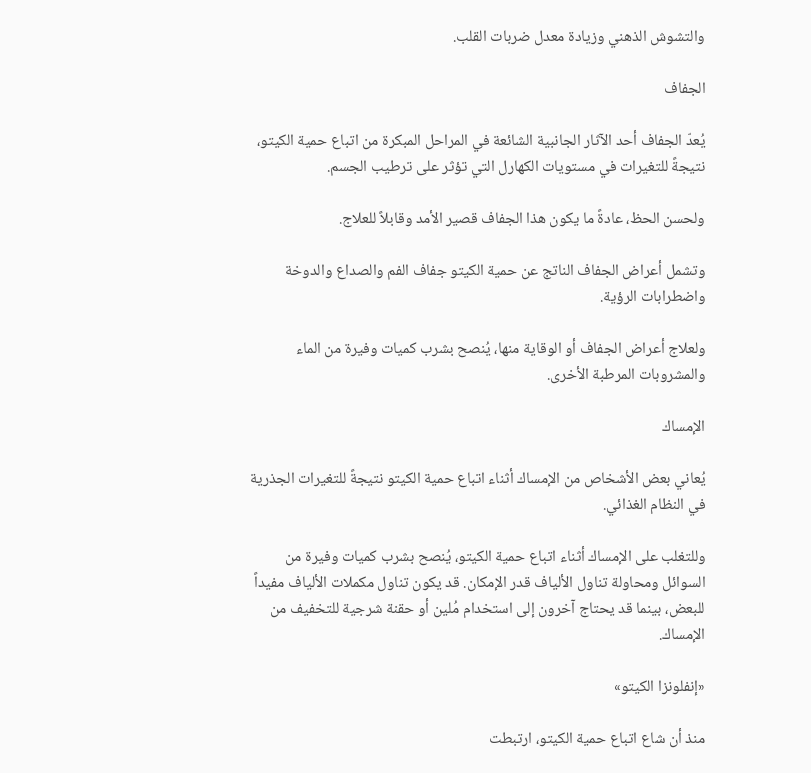والتشوش الذهني وزيادة معدل ضربات القلب.

الجفاف

يُعدّ الجفاف أحد الآثار الجانبية الشائعة في المراحل المبكرة من اتباع حمية الكيتو، نتيجةً للتغيرات في مستويات الكهارل التي تؤثر على ترطيب الجسم.

ولحسن الحظ، عادةً ما يكون هذا الجفاف قصير الأمد وقابلاً للعلاج.

وتشمل أعراض الجفاف الناتج عن حمية الكيتو جفاف الفم والصداع والدوخة واضطرابات الرؤية.

ولعلاج أعراض الجفاف أو الوقاية منها، يُنصح بشرب كميات وفيرة من الماء والمشروبات المرطبة الأخرى.

الإمساك

يُعاني بعض الأشخاص من الإمساك أثناء اتباع حمية الكيتو نتيجةً للتغيرات الجذرية في النظام الغذائي.

وللتغلب على الإمساك أثناء اتباع حمية الكيتو، يُنصح بشرب كميات وفيرة من السوائل ومحاولة تناول الألياف قدر الإمكان. قد يكون تناول مكملات الألياف مفيداً للبعض، بينما قد يحتاج آخرون إلى استخدام مُلين أو حقنة شرجية للتخفيف من الإمساك.

«إنفلونزا الكيتو»

منذ أن شاع اتباع حمية الكيتو، ارتبطت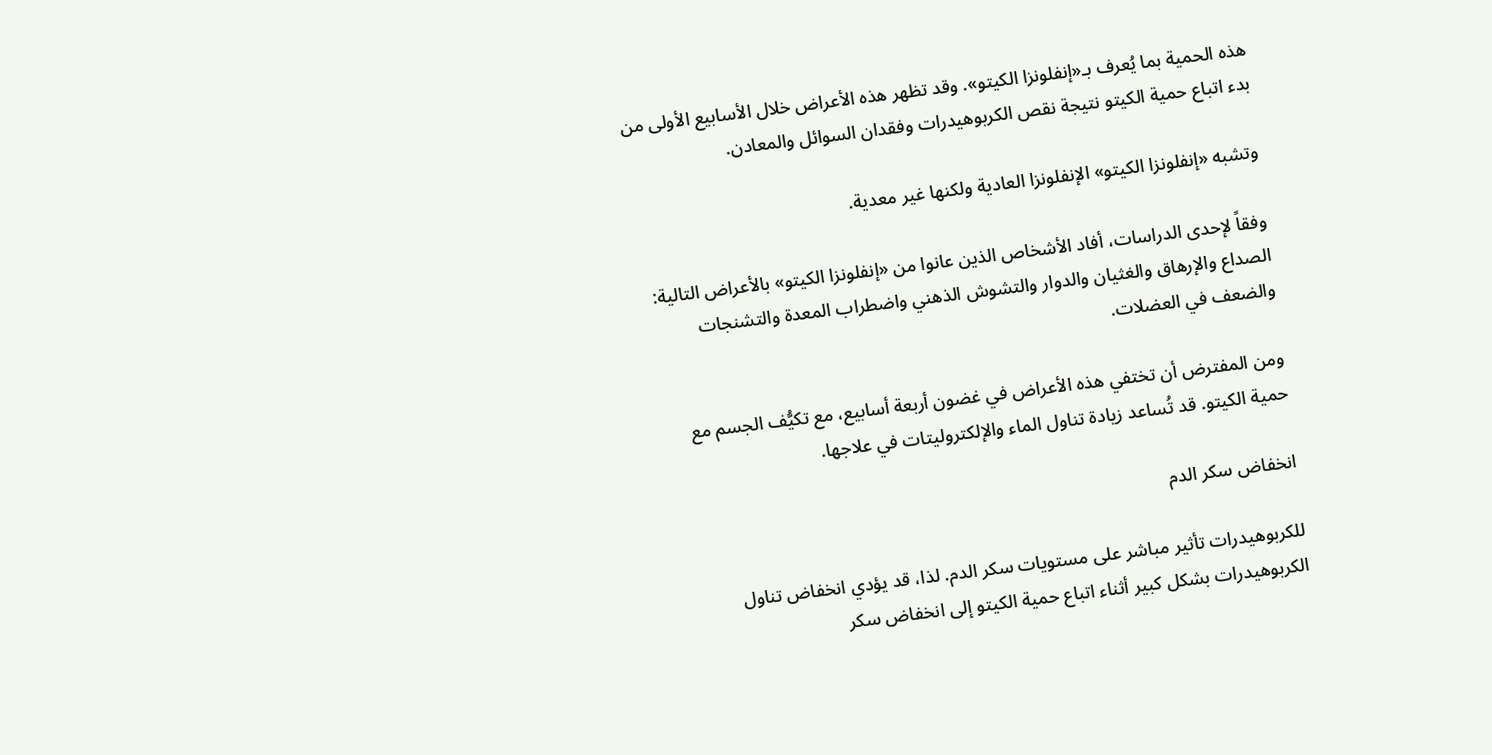هذه الحمية بما يُعرف بـ«إنفلونزا الكيتو». وقد تظهر هذه الأعراض خلال الأسابيع الأولى من بدء اتباع حمية الكيتو نتيجة نقص الكربوهيدرات وفقدان السوائل والمعادن.

وتشبه «إنفلونزا الكيتو» الإنفلونزا العادية ولكنها غير معدية.

وفقاً لإحدى الدراسات، أفاد الأشخاص الذين عانوا من «إنفلونزا الكيتو» بالأعراض التالية: الصداع والإرهاق والغثيان والدوار والتشوش الذهني واضطراب المعدة والتشنجات والضعف في العضلات.

ومن المفترض أن تختفي هذه الأعراض في غضون أربعة أسابيع، مع تكيُّف الجسم مع حمية الكيتو. قد تُساعد زيادة تناول الماء والإلكتروليتات في علاجها.

انخفاض سكر الدم

للكربوهيدرات تأثير مباشر على مستويات سكر الدم. لذا، قد يؤدي انخفاض تناول الكربوهيدرات بشكل كبير أثناء اتباع حمية الكيتو إلى انخفاض سكر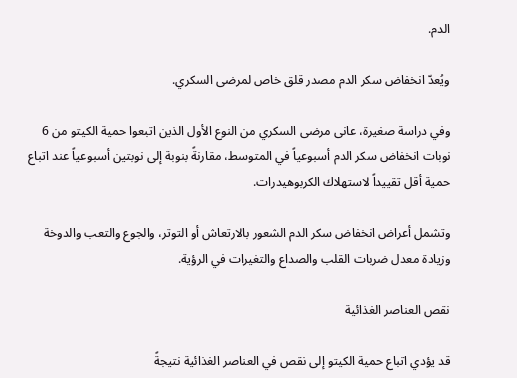الدم.

ويُعدّ انخفاض سكر الدم مصدر قلق خاص لمرضى السكري.

وفي دراسة صغيرة، عانى مرضى السكري من النوع الأول الذين اتبعوا حمية الكيتو من 6 نوبات انخفاض سكر الدم أسبوعياً في المتوسط، مقارنةً بنوبة إلى نوبتين أسبوعياً عند اتباع حمية أقل تقييداً لاستهلاك الكربوهيدرات.

وتشمل أعراض انخفاض سكر الدم الشعور بالارتعاش أو التوتر، والجوع والتعب والدوخة وزيادة معدل ضربات القلب والصداع والتغيرات في الرؤية.

نقص العناصر الغذائية

قد يؤدي اتباع حمية الكيتو إلى نقص في العناصر الغذائية نتيجةً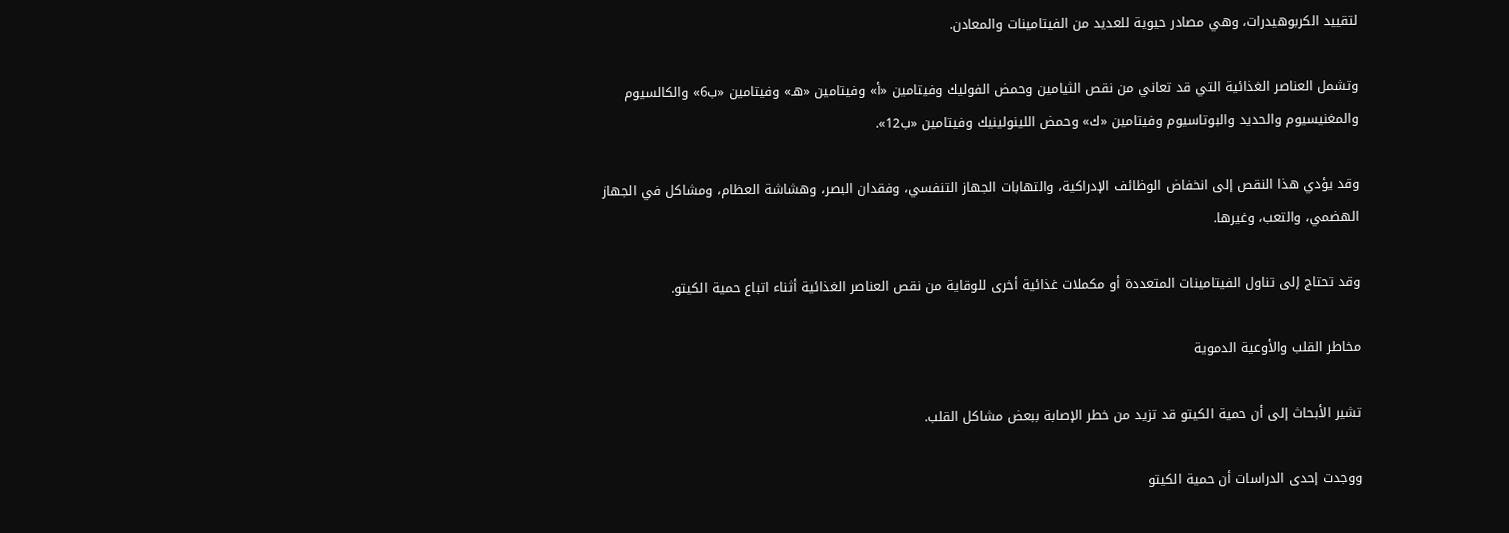لتقييد الكربوهيدرات، وهي مصادر حيوية للعديد من الفيتامينات والمعادن.

وتشمل العناصر الغذائية التي قد تعاني من نقص الثيامين وحمض الفوليك وفيتامين «أ» وفيتامين «هـ» وفيتامين «ب6» والكالسيوم والمغنيسيوم والحديد والبوتاسيوم وفيتامين «ك» وحمض اللينولينيك وفيتامين «ب12».

وقد يؤدي هذا النقص إلى انخفاض الوظائف الإدراكية، والتهابات الجهاز التنفسي، وفقدان البصر، وهشاشة العظام، ومشاكل في الجهاز الهضمي، والتعب، وغيرها.

وقد تحتاج إلى تناول الفيتامينات المتعددة أو مكملات غذائية أخرى للوقاية من نقص العناصر الغذائية أثناء اتباع حمية الكيتو.

مخاطر القلب والأوعية الدموية

تشير الأبحاث إلى أن حمية الكيتو قد تزيد من خطر الإصابة ببعض مشاكل القلب.

ووجدت إحدى الدراسات أن حمية الكيتو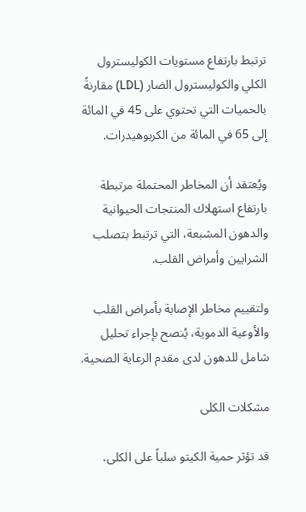ترتبط بارتفاع مستويات الكوليسترول الكلي والكوليسترول الضار (LDL) مقارنةً بالحميات التي تحتوي على 45 في المائة إلى 65 في المائة من الكربوهيدرات.

ويُعتقد أن المخاطر المحتملة مرتبطة بارتفاع استهلاك المنتجات الحيوانية والدهون المشبعة، التي ترتبط بتصلب الشرايين وأمراض القلب.

ولتقييم مخاطر الإصابة بأمراض القلب والأوعية الدموية، يُنصح بإجراء تحليل شامل للدهون لدى مقدم الرعاية الصحية.

مشكلات الكلى

قد تؤثر حمية الكيتو سلباً على الكلى،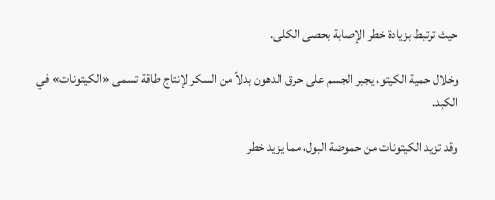حيث ترتبط بزيادة خطر الإصابة بحصى الكلى.

وخلال حمية الكيتو، يجبر الجسم على حرق الدهون بدلاً من السكر لإنتاج طاقة تسمى «الكيتونات» في الكبد.

وقد تزيد الكيتونات من حموضة البول، مما يزيد خطر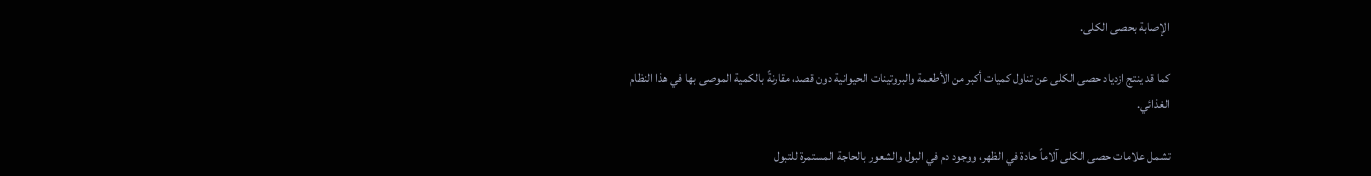الإصابة بحصى الكلى.

كما قد ينتج ازدياد حصى الكلى عن تناول كميات أكبر من الأطعمة والبروتينات الحيوانية دون قصد، مقارنةً بالكمية الموصى بها في هذا النظام الغذائي.

تشمل علامات حصى الكلى آلاماً حادة في الظهر، ووجود دم في البول والشعور بالحاجة المستمرة للتبول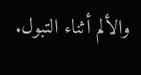والألم أثناء التبول.